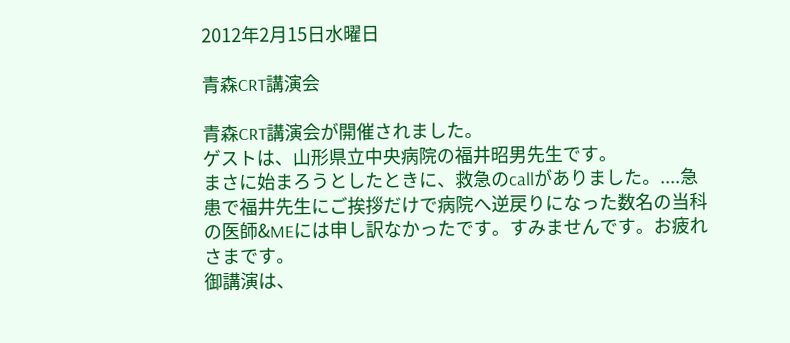2012年2月15日水曜日

青森CRT講演会

青森CRT講演会が開催されました。
ゲストは、山形県立中央病院の福井昭男先生です。
まさに始まろうとしたときに、救急のcallがありました。....急患で福井先生にご挨拶だけで病院へ逆戻りになった数名の当科の医師&MEには申し訳なかったです。すみませんです。お疲れさまです。
御講演は、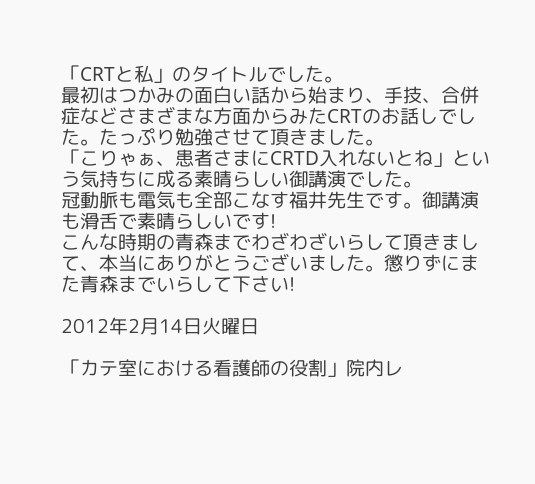「CRTと私」のタイトルでした。
最初はつかみの面白い話から始まり、手技、合併症などさまざまな方面からみたCRTのお話しでした。たっぷり勉強させて頂きました。
「こりゃぁ、患者さまにCRTD入れないとね」という気持ちに成る素晴らしい御講演でした。
冠動脈も電気も全部こなす福井先生です。御講演も滑舌で素晴らしいです!
こんな時期の青森までわざわざいらして頂きまして、本当にありがとうございました。懲りずにまた青森までいらして下さい!

2012年2月14日火曜日

「カテ室における看護師の役割」院内レ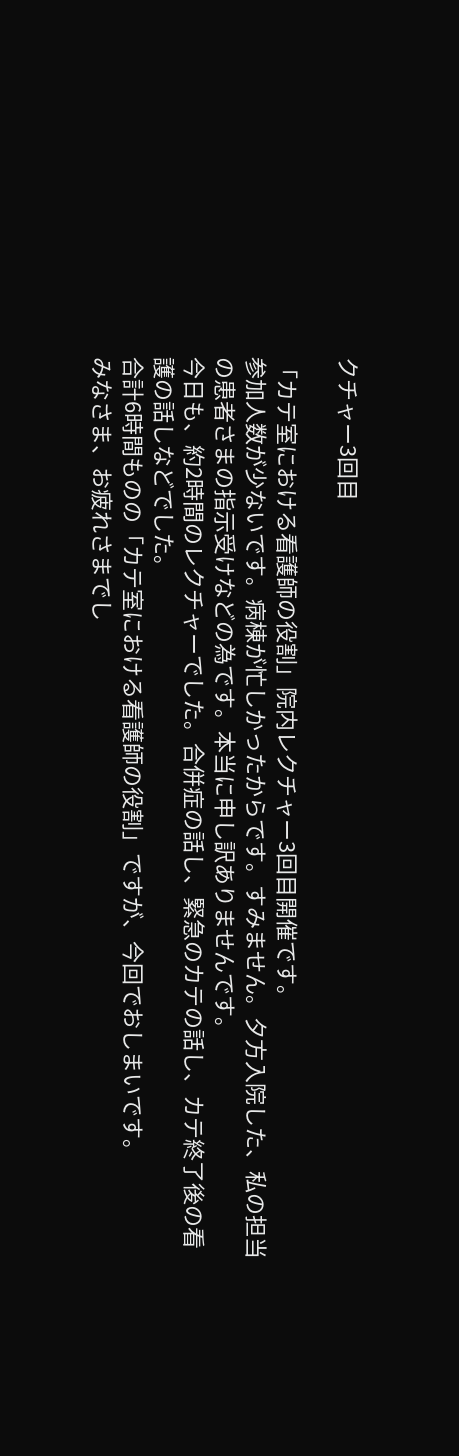クチャー3回目

「カテ室における看護師の役割」院内レクチャー3回目開催です。
参加人数が少ないです。病棟が忙しかったからです。すみません。夕方入院した、私の担当の患者さまの指示受けなどの為です。本当に申し訳ありませんです。
今日も、約2時間のレクチャーでした。合併症の話し、緊急のカテの話し、カテ終了後の看護の話しなどでした。
合計6時間ものの「カテ室における看護師の役割」ですが、今回でおしまいです。
みなさま、お疲れさまでし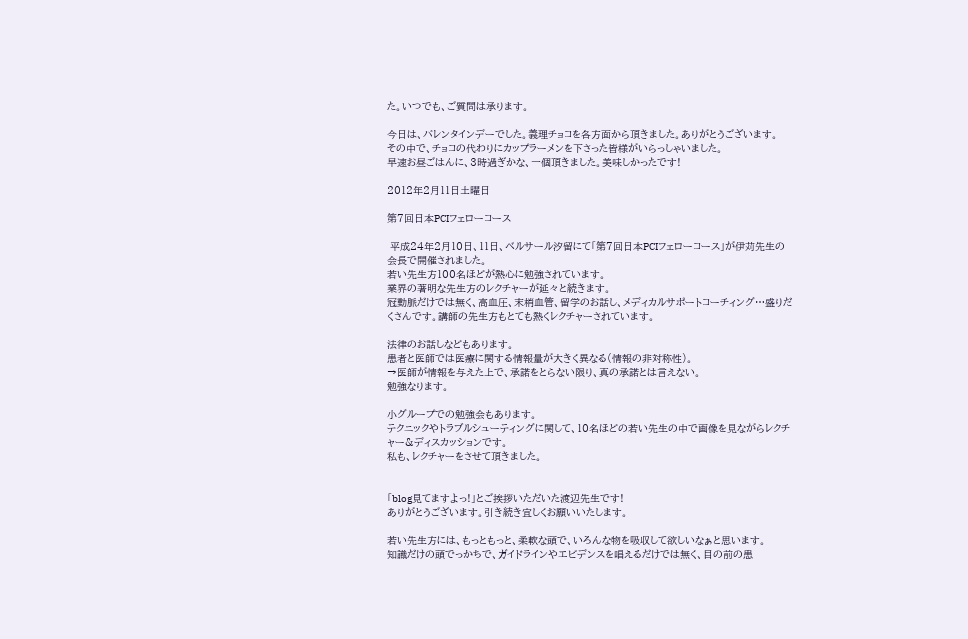た。いつでも、ご質問は承ります。

今日は、バレンタインデーでした。義理チョコを各方面から頂きました。ありがとうございます。
その中で、チョコの代わりにカップラーメンを下さった皆様がいらっしゃいました。
早速お昼ごはんに、3時過ぎかな、一個頂きました。美味しかったです!

2012年2月11日土曜日

第7回日本PCIフェローコース

 平成24年2月10日、11日、ベルサール汐留にて「第7回日本PCIフェローコース」が伊苅先生の会長で開催されました。
若い先生方100名ほどが熱心に勉強されています。
業界の著明な先生方のレクチャーが延々と続きます。
冠動脈だけでは無く、高血圧、末梢血管、留学のお話し、メディカルサポートコーチィング…盛りだくさんです。講師の先生方もとても熱くレクチャーされています。

法律のお話しなどもあります。
患者と医師では医療に関する情報量が大きく異なる(情報の非対称性)。
→医師が情報を与えた上で、承諾をとらない限り、真の承諾とは言えない。
勉強なります。

小グループでの勉強会もあります。
テクニックやトラブルシューティングに関して、10名ほどの若い先生の中で画像を見ながらレクチャー&ディスカッションです。
私も、レクチャーをさせて頂きました。


「blog見てますよっ!」とご挨拶いただいた渡辺先生です!
ありがとうございます。引き続き宜しくお願いいたします。

若い先生方には、もっともっと、柔軟な頭で、いろんな物を吸収して欲しいなぁと思います。
知識だけの頭でっかちで、ガイドラインやエビデンスを唱えるだけでは無く、目の前の患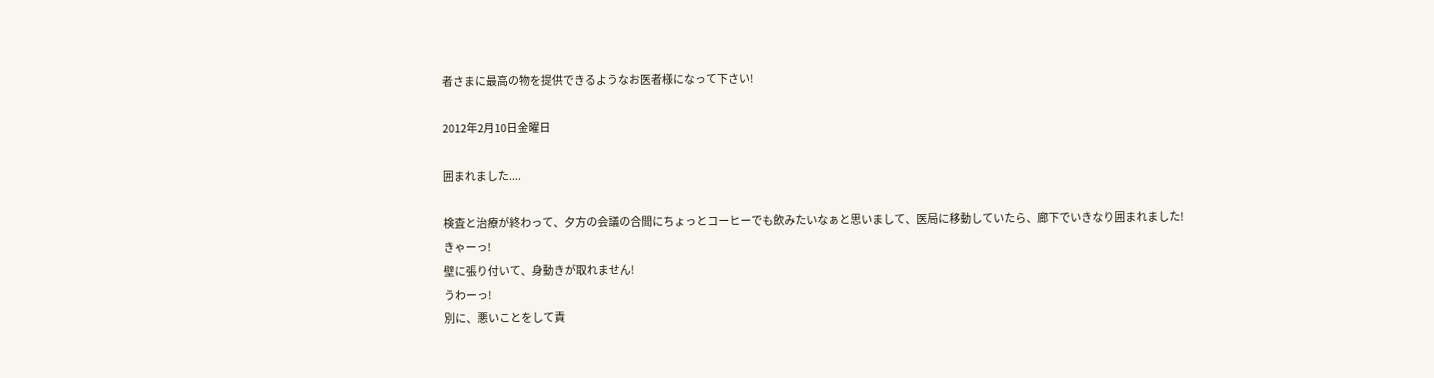者さまに最高の物を提供できるようなお医者様になって下さい!

2012年2月10日金曜日

囲まれました....

検査と治療が終わって、夕方の会議の合間にちょっとコーヒーでも飲みたいなぁと思いまして、医局に移動していたら、廊下でいきなり囲まれました!
きゃーっ!
壁に張り付いて、身動きが取れません!
うわーっ!
別に、悪いことをして責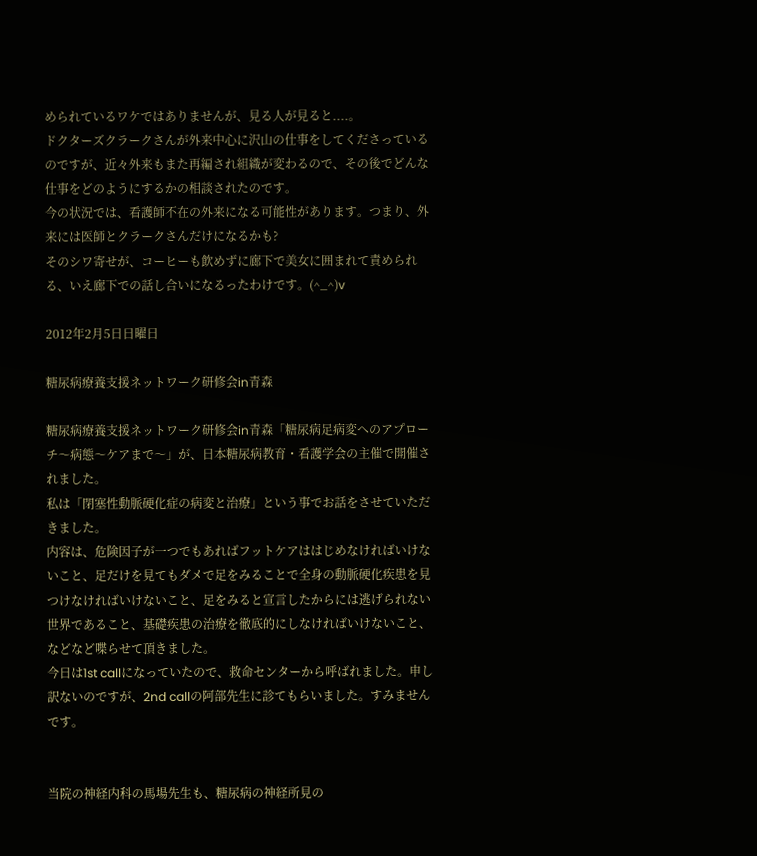められているワケではありませんが、見る人が見ると....。
ドクターズクラークさんが外来中心に沢山の仕事をしてくださっているのですが、近々外来もまた再編され組織が変わるので、その後でどんな仕事をどのようにするかの相談されたのです。
今の状況では、看護師不在の外来になる可能性があります。つまり、外来には医師とクラークさんだけになるかも?
そのシワ寄せが、コーヒーも飲めずに廊下で美女に囲まれて責められる、いえ廊下での話し合いになるったわけです。(^_^)v

2012年2月5日日曜日

糖尿病療養支援ネットワーク研修会in青森

糖尿病療養支援ネットワーク研修会in青森「糖尿病足病変へのアプローチ〜病態〜ケアまで〜」が、日本糖尿病教育・看護学会の主催で開催されました。
私は「閉塞性動脈硬化症の病変と治療」という事でお話をさせていただきました。
内容は、危険因子が一つでもあればフットケアははじめなければいけないこと、足だけを見てもダメで足をみることで全身の動脈硬化疾患を見つけなければいけないこと、足をみると宣言したからには逃げられない世界であること、基礎疾患の治療を徹底的にしなければいけないこと、などなど喋らせて頂きました。
今日は1st callになっていたので、救命センターから呼ばれました。申し訳ないのですが、2nd callの阿部先生に診てもらいました。すみませんです。


当院の神経内科の馬場先生も、糖尿病の神経所見の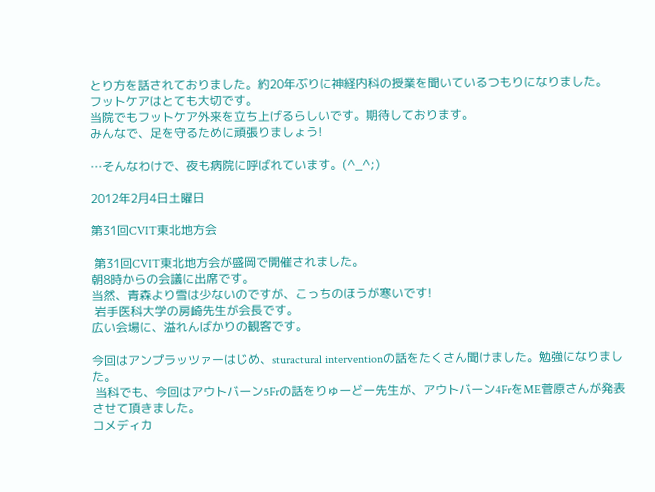とり方を話されておりました。約20年ぶりに神経内科の授業を聞いているつもりになりました。
フットケアはとても大切です。
当院でもフットケア外来を立ち上げるらしいです。期待しております。
みんなで、足を守るために頑張りましょう!

…そんなわけで、夜も病院に呼ばれています。(^_^;)

2012年2月4日土曜日

第31回CVIT東北地方会

 第31回CVIT東北地方会が盛岡で開催されました。
朝8時からの会議に出席です。
当然、青森より雪は少ないのですが、こっちのほうが寒いです!
 岩手医科大学の房崎先生が会長です。
広い会場に、溢れんばかりの観客です。

今回はアンプラッツァーはじめ、sturactural interventionの話をたくさん聞けました。勉強になりました。
 当科でも、今回はアウトバーン5Frの話をりゅーどー先生が、アウトバーン4FrをME菅原さんが発表させて頂きました。
コメディカ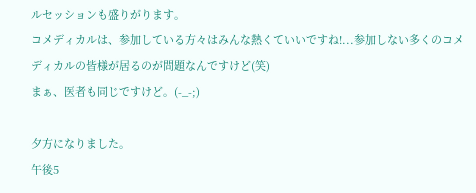ルセッションも盛りがります。
コメディカルは、参加している方々はみんな熱くていいですね!...参加しない多くのコメディカルの皆様が居るのが問題なんですけど(笑)
まぁ、医者も同じですけど。(-_-;)

夕方になりました。
午後5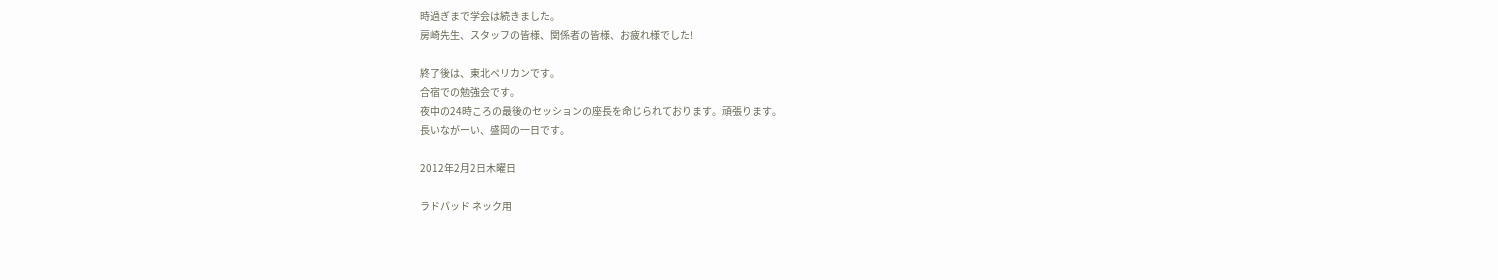時過ぎまで学会は続きました。
房崎先生、スタッフの皆様、関係者の皆様、お疲れ様でした!

終了後は、東北ペリカンです。
合宿での勉強会です。
夜中の24時ころの最後のセッションの座長を命じられております。頑張ります。
長いながーい、盛岡の一日です。

2012年2月2日木曜日

ラドパッド ネック用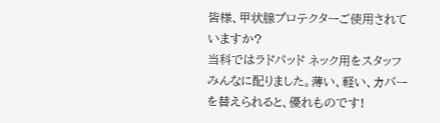皆様、甲状腺プロテクターご使用されていますか?
当科ではラドパッド ネック用をスタッフみんなに配りました。薄い、軽い、カバーを替えられると、優れものです!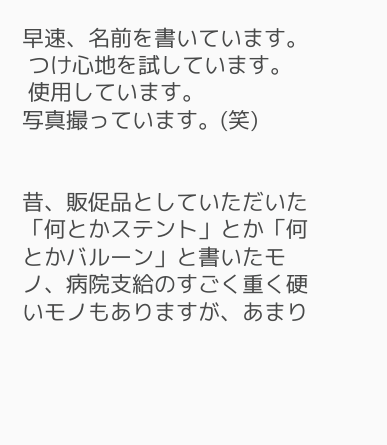早速、名前を書いています。
 つけ心地を試しています。
 使用しています。
写真撮っています。(笑)


昔、販促品としていただいた「何とかステント」とか「何とかバルーン」と書いたモノ、病院支給のすごく重く硬いモノもありますが、あまり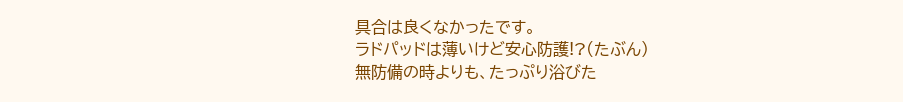具合は良くなかったです。
ラドパッドは薄いけど安心防護!?(たぶん)
無防備の時よりも、たっぷり浴びた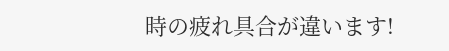時の疲れ具合が違います!